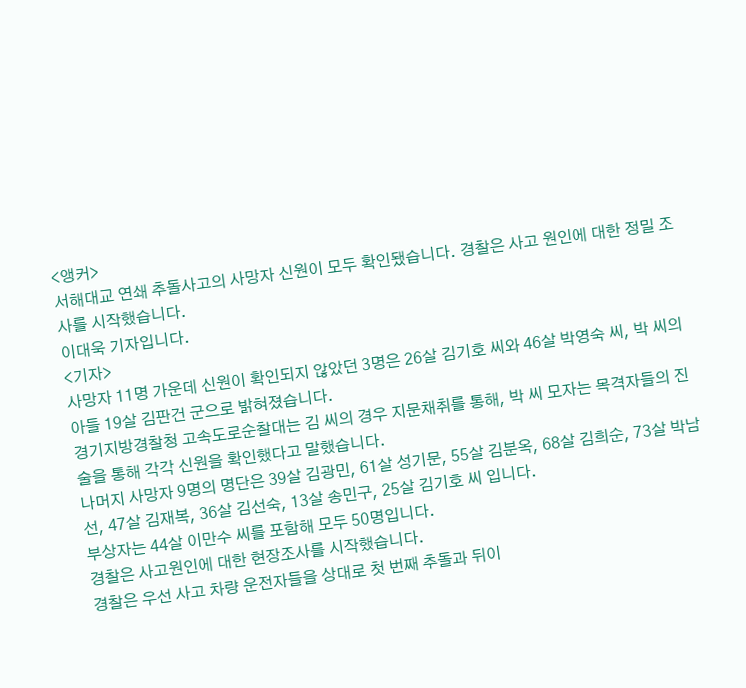<앵커>
서해대교 연쇄 추돌사고의 사망자 신원이 모두 확인됐습니다. 경찰은 사고 원인에 대한 정밀 조사를 시작했습니다.
이대욱 기자입니다.
<기자>
사망자 11명 가운데 신원이 확인되지 않았던 3명은 26살 김기호 씨와 46살 박영숙 씨, 박 씨의 아들 19살 김판건 군으로 밝혀졌습니다.
경기지방경찰청 고속도로순찰대는 김 씨의 경우 지문채취를 통해, 박 씨 모자는 목격자들의 진술을 통해 각각 신원을 확인했다고 말했습니다.
나머지 사망자 9명의 명단은 39살 김광민, 61살 성기문, 55살 김분옥, 68살 김희순, 73살 박남선, 47살 김재복, 36살 김선숙, 13살 송민구, 25살 김기호 씨 입니다.
부상자는 44살 이만수 씨를 포함해 모두 50명입니다.
경찰은 사고원인에 대한 현장조사를 시작했습니다.
경찰은 우선 사고 차량 운전자들을 상대로 첫 번째 추돌과 뒤이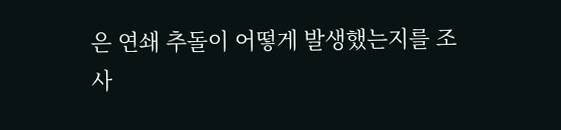은 연쇄 추돌이 어떻게 발생했는지를 조사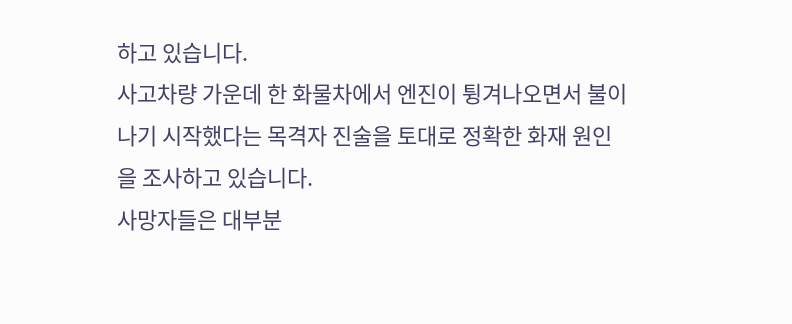하고 있습니다.
사고차량 가운데 한 화물차에서 엔진이 튕겨나오면서 불이 나기 시작했다는 목격자 진술을 토대로 정확한 화재 원인을 조사하고 있습니다.
사망자들은 대부분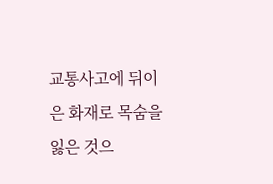교통사고에 뒤이은 화재로 목숨을 잃은 것으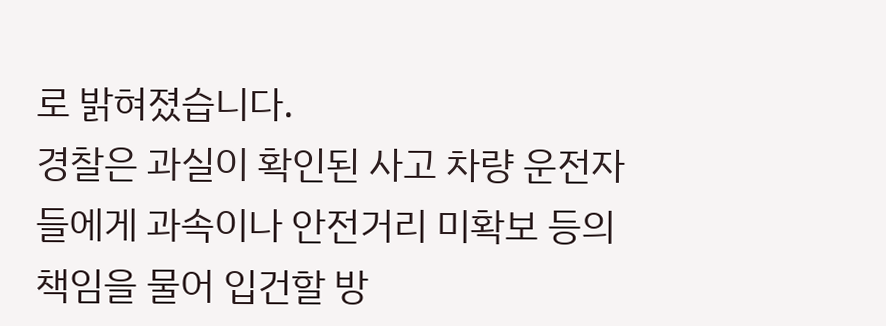로 밝혀졌습니다.
경찰은 과실이 확인된 사고 차량 운전자들에게 과속이나 안전거리 미확보 등의 책임을 물어 입건할 방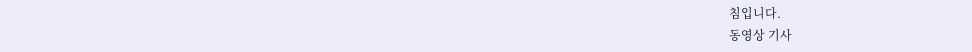침입니다.
동영상 기사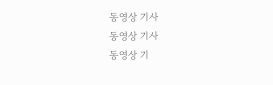동영상 기사
동영상 기사
동영상 기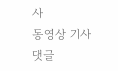사
동영상 기사
댓글